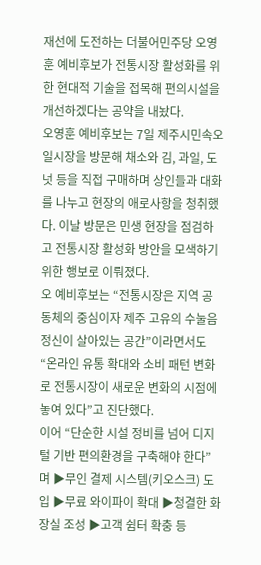재선에 도전하는 더불어민주당 오영훈 예비후보가 전통시장 활성화를 위한 현대적 기술을 접목해 편의시설을 개선하겠다는 공약을 내놨다.
오영훈 예비후보는 7일 제주시민속오일시장을 방문해 채소와 김, 과일, 도넛 등을 직접 구매하며 상인들과 대화를 나누고 현장의 애로사항을 청취했다. 이날 방문은 민생 현장을 점검하고 전통시장 활성화 방안을 모색하기 위한 행보로 이뤄졌다.
오 예비후보는 “전통시장은 지역 공동체의 중심이자 제주 고유의 수눌음 정신이 살아있는 공간”이라면서도 “온라인 유통 확대와 소비 패턴 변화로 전통시장이 새로운 변화의 시점에 놓여 있다”고 진단했다.
이어 “단순한 시설 정비를 넘어 디지털 기반 편의환경을 구축해야 한다”며 ▶무인 결제 시스템(키오스크) 도입 ▶무료 와이파이 확대 ▶청결한 화장실 조성 ▶고객 쉼터 확충 등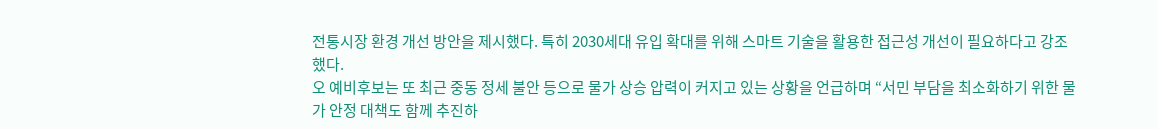전통시장 환경 개선 방안을 제시했다. 특히 2030세대 유입 확대를 위해 스마트 기술을 활용한 접근성 개선이 필요하다고 강조했다.
오 예비후보는 또 최근 중동 정세 불안 등으로 물가 상승 압력이 커지고 있는 상황을 언급하며 “서민 부담을 최소화하기 위한 물가 안정 대책도 함께 추진하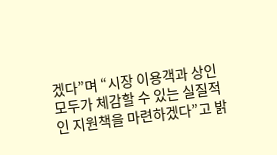겠다”며 “시장 이용객과 상인 모두가 체감할 수 있는 실질적인 지원책을 마련하겠다”고 밝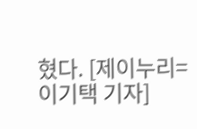혔다. [제이누리=이기택 기자]